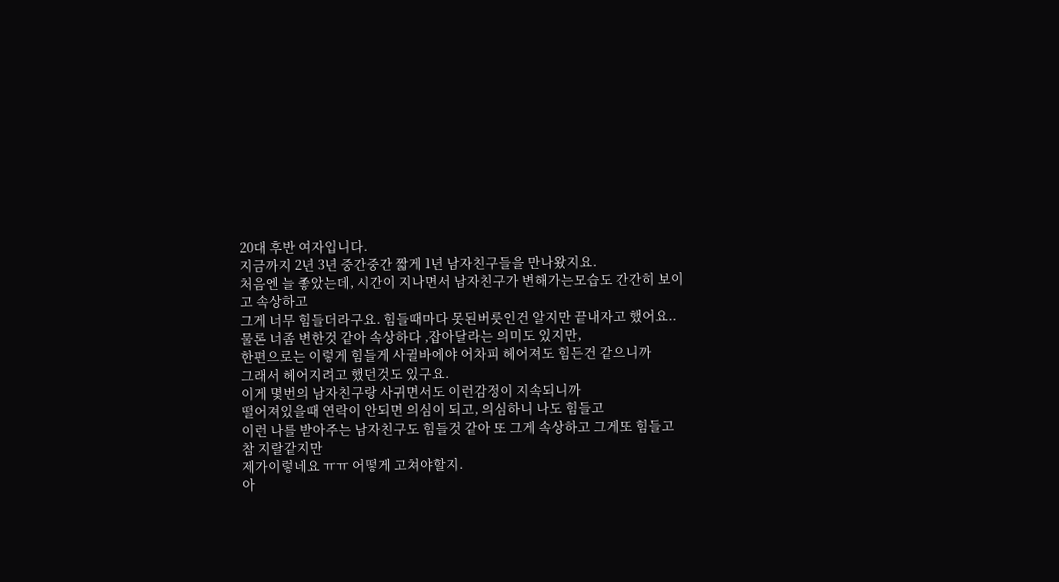20대 후반 여자입니다.
지금까지 2년 3년 중간중간 짧게 1년 남자친구들을 만나왔지요.
처음엔 늘 좋았는데, 시간이 지나면서 남자친구가 변해가는모습도 간간히 보이고 속상하고
그게 너무 힘들더라구요. 힘들때마다 못된버릇인건 알지만 끝내자고 했어요..
물론 너좀 변한것 같아 속상하다 ,잡아달라는 의미도 있지만,
한편으로는 이렇게 힘들게 사귈바에야 어차피 헤어져도 힘든건 같으니까
그래서 헤어지려고 했던것도 있구요.
이게 몇번의 남자친구랑 사귀면서도 이런감정이 지속되니까
떨어져있을때 연락이 안되면 의심이 되고, 의심하니 나도 힘들고
이런 나를 받아주는 남자친구도 힘들것 같아 또 그게 속상하고 그게또 힘들고 참 지랄같지만
제가이렇네요 ㅠㅠ 어떻게 고쳐야할지.
아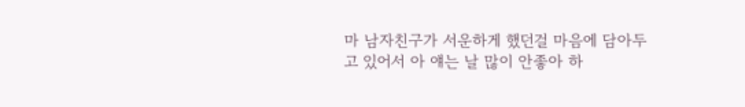마 남자친구가 서운하게 했던걸 마음에 담아두고 있어서 아 얘는 날 많이 안좋아 하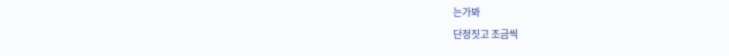는가봐
단정짓고 조금씩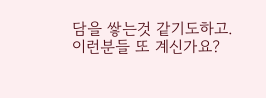담을 쌓는것 같기도하고.
이런분들 또 계신가요?